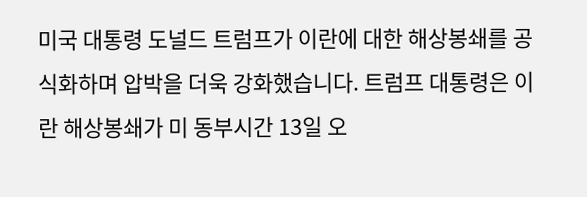미국 대통령 도널드 트럼프가 이란에 대한 해상봉쇄를 공식화하며 압박을 더욱 강화했습니다. 트럼프 대통령은 이란 해상봉쇄가 미 동부시간 13일 오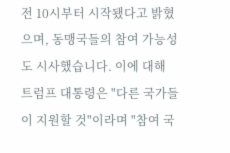전 10시부터 시작됐다고 밝혔으며, 동맹국들의 참여 가능성도 시사했습니다. 이에 대해 트럼프 대통령은 "다른 국가들이 지원할 것"이라며 "참여 국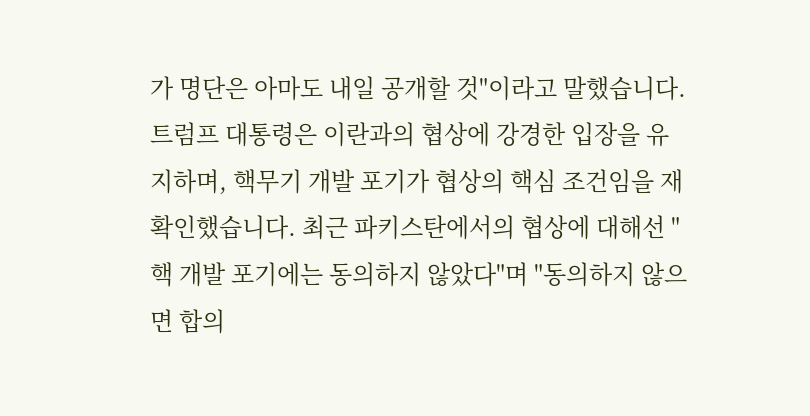가 명단은 아마도 내일 공개할 것"이라고 말했습니다.
트럼프 대통령은 이란과의 협상에 강경한 입장을 유지하며, 핵무기 개발 포기가 협상의 핵심 조건임을 재확인했습니다. 최근 파키스탄에서의 협상에 대해선 "핵 개발 포기에는 동의하지 않았다"며 "동의하지 않으면 합의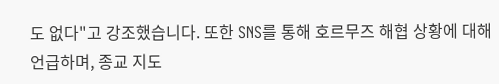도 없다"고 강조했습니다. 또한 SNS를 통해 호르무즈 해협 상황에 대해 언급하며, 종교 지도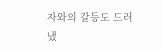자와의 갈등도 드러냈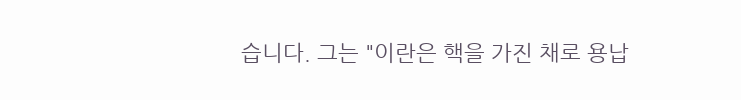습니다. 그는 "이란은 핵을 가진 채로 용납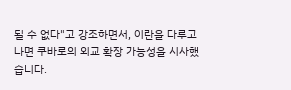될 수 없다"고 강조하면서, 이란을 다루고 나면 쿠바로의 외교 확장 가능성을 시사했습니다.